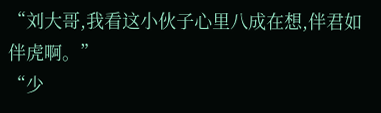“刘大哥,我看这小伙子心里八成在想,伴君如伴虎啊。”
“少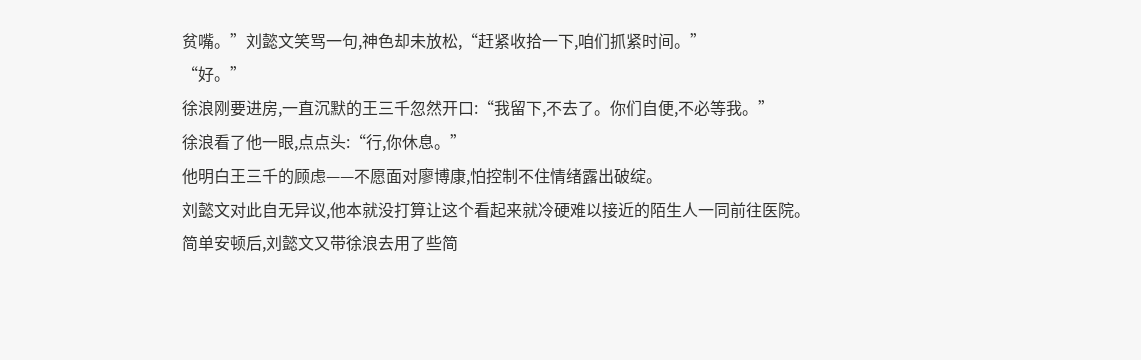贫嘴。”刘懿文笑骂一句,神色却未放松,“赶紧收拾一下,咱们抓紧时间。”
“好。”
徐浪刚要进房,一直沉默的王三千忽然开口:“我留下,不去了。你们自便,不必等我。”
徐浪看了他一眼,点点头:“行,你休息。”
他明白王三千的顾虑——不愿面对廖博康,怕控制不住情绪露出破绽。
刘懿文对此自无异议,他本就没打算让这个看起来就冷硬难以接近的陌生人一同前往医院。
简单安顿后,刘懿文又带徐浪去用了些简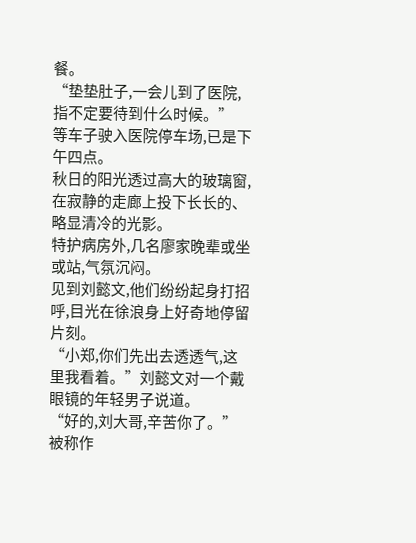餐。
“垫垫肚子,一会儿到了医院,指不定要待到什么时候。”
等车子驶入医院停车场,已是下午四点。
秋日的阳光透过高大的玻璃窗,在寂静的走廊上投下长长的、略显清冷的光影。
特护病房外,几名廖家晚辈或坐或站,气氛沉闷。
见到刘懿文,他们纷纷起身打招呼,目光在徐浪身上好奇地停留片刻。
“小郑,你们先出去透透气,这里我看着。”刘懿文对一个戴眼镜的年轻男子说道。
“好的,刘大哥,辛苦你了。”
被称作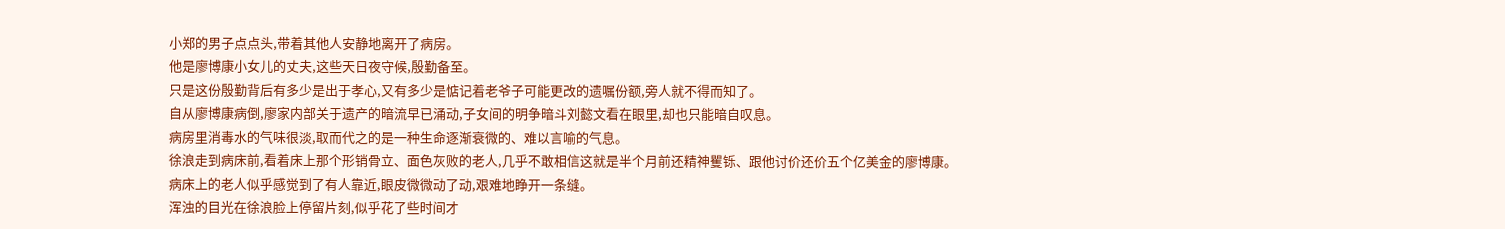小郑的男子点点头,带着其他人安静地离开了病房。
他是廖博康小女儿的丈夫,这些天日夜守候,殷勤备至。
只是这份殷勤背后有多少是出于孝心,又有多少是惦记着老爷子可能更改的遗嘱份额,旁人就不得而知了。
自从廖博康病倒,廖家内部关于遗产的暗流早已涌动,子女间的明争暗斗刘懿文看在眼里,却也只能暗自叹息。
病房里消毒水的气味很淡,取而代之的是一种生命逐渐衰微的、难以言喻的气息。
徐浪走到病床前,看着床上那个形销骨立、面色灰败的老人,几乎不敢相信这就是半个月前还精神矍铄、跟他讨价还价五个亿美金的廖博康。
病床上的老人似乎感觉到了有人靠近,眼皮微微动了动,艰难地睁开一条缝。
浑浊的目光在徐浪脸上停留片刻,似乎花了些时间才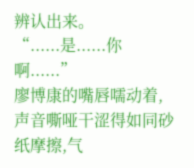辨认出来。
“......是......你啊......”
廖博康的嘴唇嚅动着,声音嘶哑干涩得如同砂纸摩擦,气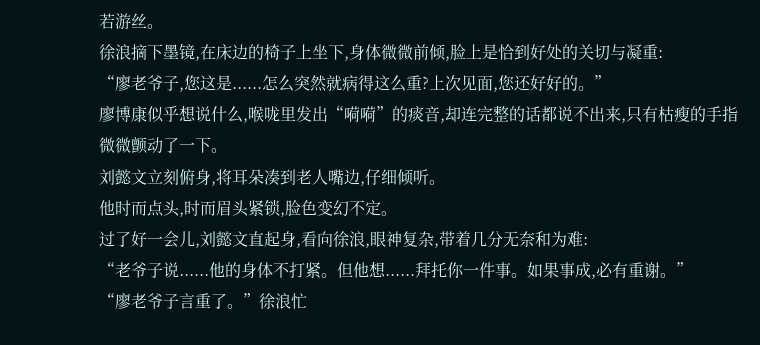若游丝。
徐浪摘下墨镜,在床边的椅子上坐下,身体微微前倾,脸上是恰到好处的关切与凝重:
“廖老爷子,您这是......怎么突然就病得这么重?上次见面,您还好好的。”
廖博康似乎想说什么,喉咙里发出“嗬嗬”的痰音,却连完整的话都说不出来,只有枯瘦的手指微微颤动了一下。
刘懿文立刻俯身,将耳朵凑到老人嘴边,仔细倾听。
他时而点头,时而眉头紧锁,脸色变幻不定。
过了好一会儿,刘懿文直起身,看向徐浪,眼神复杂,带着几分无奈和为难:
“老爷子说......他的身体不打紧。但他想......拜托你一件事。如果事成,必有重谢。”
“廖老爷子言重了。”徐浪忙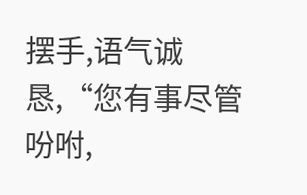摆手,语气诚恳,“您有事尽管吩咐,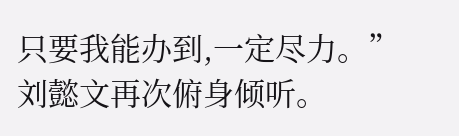只要我能办到,一定尽力。”
刘懿文再次俯身倾听。